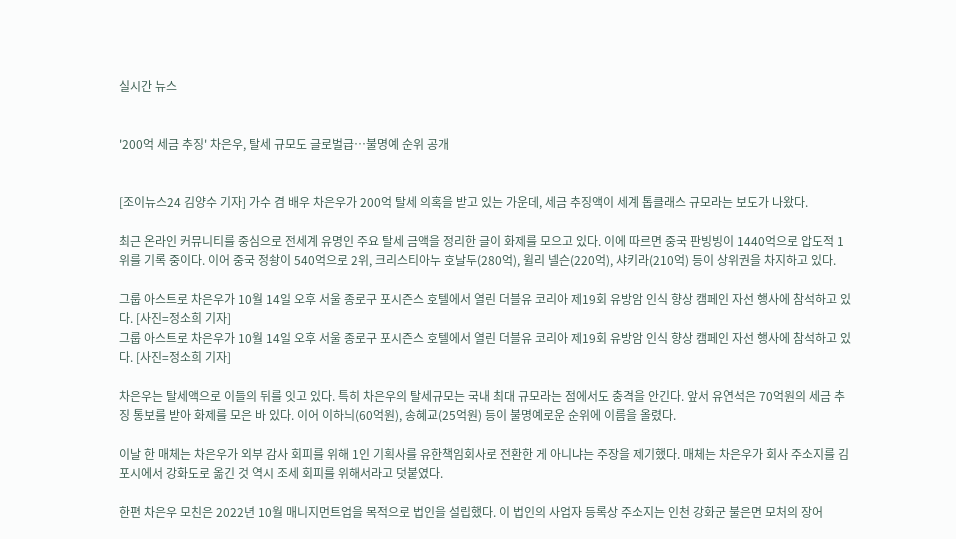실시간 뉴스


'200억 세금 추징' 차은우, 탈세 규모도 글로벌급⋯불명예 순위 공개


[조이뉴스24 김양수 기자] 가수 겸 배우 차은우가 200억 탈세 의혹을 받고 있는 가운데, 세금 추징액이 세계 톱클래스 규모라는 보도가 나왔다.

최근 온라인 커뮤니티를 중심으로 전세계 유명인 주요 탈세 금액을 정리한 글이 화제를 모으고 있다. 이에 따르면 중국 판빙빙이 1440억으로 압도적 1위를 기록 중이다. 이어 중국 정솽이 540억으로 2위, 크리스티아누 호날두(280억), 윌리 넬슨(220억), 샤키라(210억) 등이 상위권을 차지하고 있다.

그룹 아스트로 차은우가 10월 14일 오후 서울 종로구 포시즌스 호텔에서 열린 더블유 코리아 제19회 유방암 인식 향상 캠페인 자선 행사에 참석하고 있다. [사진=정소희 기자]
그룹 아스트로 차은우가 10월 14일 오후 서울 종로구 포시즌스 호텔에서 열린 더블유 코리아 제19회 유방암 인식 향상 캠페인 자선 행사에 참석하고 있다. [사진=정소희 기자]

차은우는 탈세액으로 이들의 뒤를 잇고 있다. 특히 차은우의 탈세규모는 국내 최대 규모라는 점에서도 충격을 안긴다. 앞서 유연석은 70억원의 세금 추징 통보를 받아 화제를 모은 바 있다. 이어 이하늬(60억원), 송혜교(25억원) 등이 불명예로운 순위에 이름을 올렸다.

이날 한 매체는 차은우가 외부 감사 회피를 위해 1인 기획사를 유한책임회사로 전환한 게 아니냐는 주장을 제기했다. 매체는 차은우가 회사 주소지를 김포시에서 강화도로 옮긴 것 역시 조세 회피를 위해서라고 덧붙였다.

한편 차은우 모친은 2022년 10월 매니지먼트업을 목적으로 법인을 설립했다. 이 법인의 사업자 등록상 주소지는 인천 강화군 불은면 모처의 장어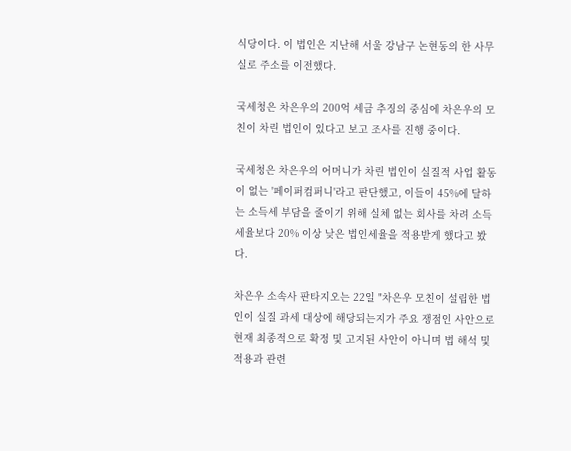식당이다. 이 법인은 지난해 서울 강남구 논현동의 한 사무실로 주소를 이전했다.

국세청은 차은우의 200억 세금 추징의 중심에 차은우의 모친이 차린 법인이 있다고 보고 조사를 진행 중이다.

국세청은 차은우의 어머니가 차린 법인이 실질적 사업 활동이 없는 '페이퍼컴퍼니'라고 판단했고, 이들이 45%에 달하는 소득세 부담을 줄이기 위해 실체 없는 회사를 차려 소득세율보다 20% 이상 낮은 법인세율을 적용받게 했다고 봤다.

차은우 소속사 판타지오는 22일 "차은우 모친이 설립한 법인이 실질 과세 대상에 해당되는지가 주요 쟁점인 사안으로 현재 최종적으로 확정 및 고지된 사안이 아니며 법 해석 및 적용과 관련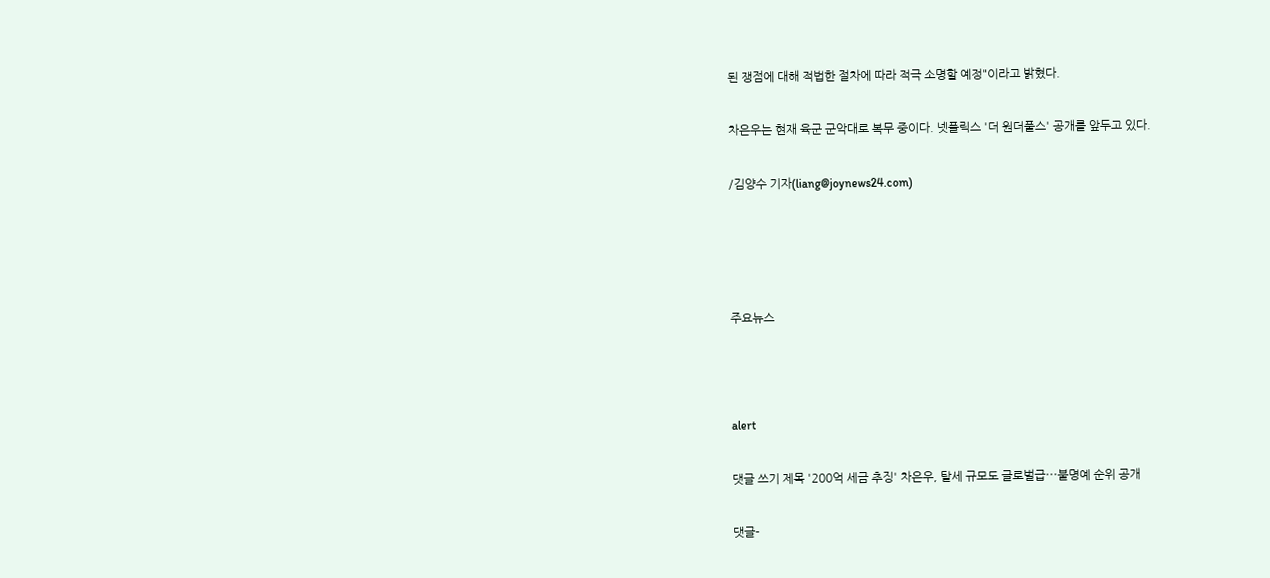된 쟁점에 대해 적법한 절차에 따라 적극 소명할 예정"이라고 밝혔다.

차은우는 현재 육군 군악대로 복무 중이다. 넷플릭스 '더 원더풀스' 공개를 앞두고 있다.

/김양수 기자(liang@joynews24.com)




주요뉴스



alert

댓글 쓰기 제목 '200억 세금 추징' 차은우, 탈세 규모도 글로벌급⋯불명예 순위 공개

댓글-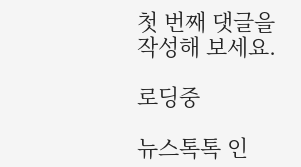첫 번째 댓글을 작성해 보세요.

로딩중

뉴스톡톡 인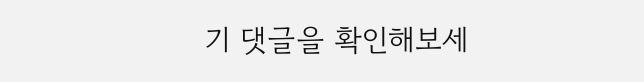기 댓글을 확인해보세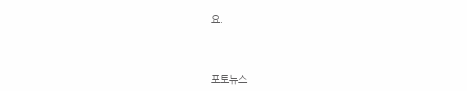요.



포토뉴스